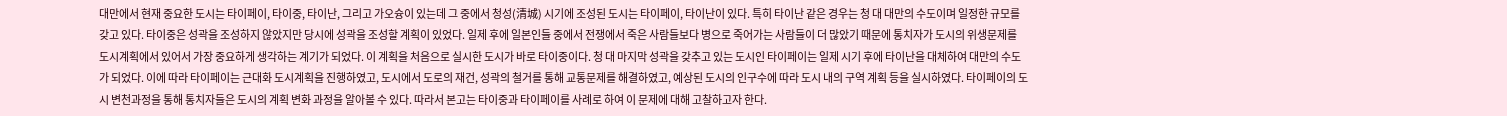대만에서 현재 중요한 도시는 타이페이, 타이중, 타이난, 그리고 가오슝이 있는데 그 중에서 청성(清城) 시기에 조성된 도시는 타이페이, 타이난이 있다. 특히 타이난 같은 경우는 청 대 대만의 수도이며 일정한 규모를 갖고 있다. 타이중은 성곽을 조성하지 않았지만 당시에 성곽을 조성할 계획이 있었다. 일제 후에 일본인들 중에서 전쟁에서 죽은 사람들보다 병으로 죽어가는 사람들이 더 많았기 때문에 통치자가 도시의 위생문제를 도시계획에서 있어서 가장 중요하게 생각하는 계기가 되었다. 이 계획을 처음으로 실시한 도시가 바로 타이중이다. 청 대 마지막 성곽을 갖추고 있는 도시인 타이페이는 일제 시기 후에 타이난을 대체하여 대만의 수도가 되었다. 이에 따라 타이페이는 근대화 도시계획을 진행하였고, 도시에서 도로의 재건, 성곽의 철거를 통해 교통문제를 해결하였고, 예상된 도시의 인구수에 따라 도시 내의 구역 계획 등을 실시하였다. 타이페이의 도시 변천과정을 통해 통치자들은 도시의 계획 변화 과정을 알아볼 수 있다. 따라서 본고는 타이중과 타이페이를 사례로 하여 이 문제에 대해 고찰하고자 한다.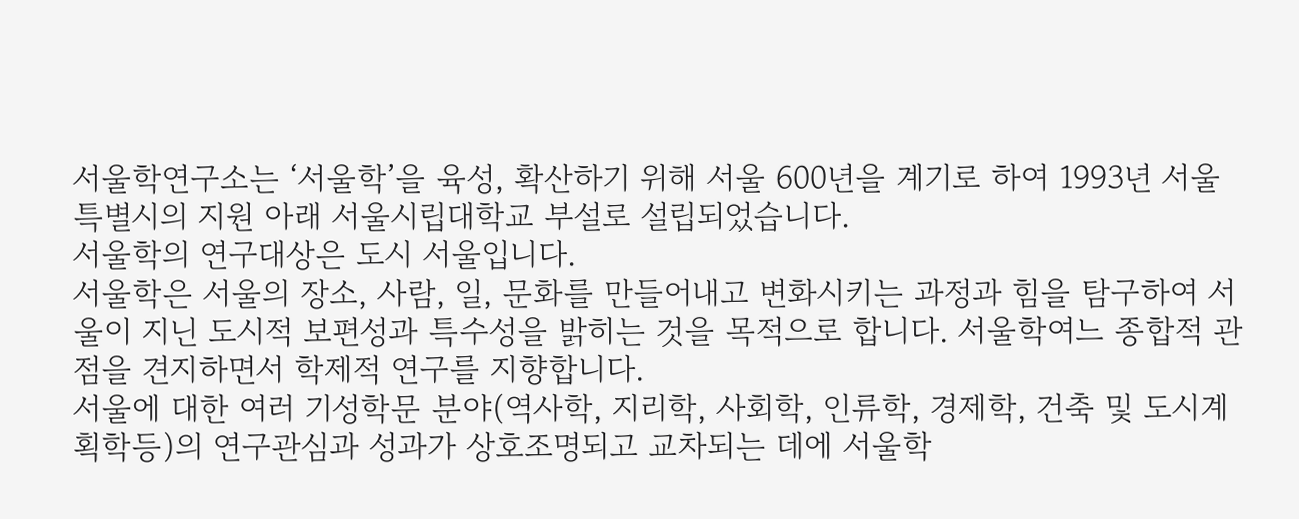서울학연구소는 ‘서울학’을 육성, 확산하기 위해 서울 600년을 계기로 하여 1993년 서울특별시의 지원 아래 서울시립대학교 부설로 설립되었습니다.
서울학의 연구대상은 도시 서울입니다.
서울학은 서울의 장소, 사람, 일, 문화를 만들어내고 변화시키는 과정과 힘을 탐구하여 서울이 지닌 도시적 보편성과 특수성을 밝히는 것을 목적으로 합니다. 서울학여느 종합적 관점을 견지하면서 학제적 연구를 지향합니다.
서울에 대한 여러 기성학문 분야(역사학, 지리학, 사회학, 인류학, 경제학, 건축 및 도시계획학등)의 연구관심과 성과가 상호조명되고 교차되는 데에 서울학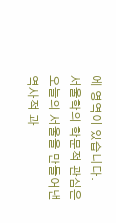에 영역이 있습니다.
서울학의 학문적 관심은 오늘의 서울을 만들어낸 역사적 과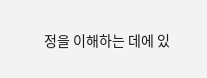정을 이해하는 데에 있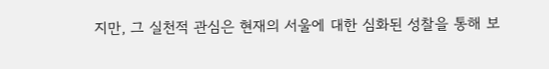지만, 그 실천적 관심은 현재의 서울에 대한 심화된 성찰을 통해 보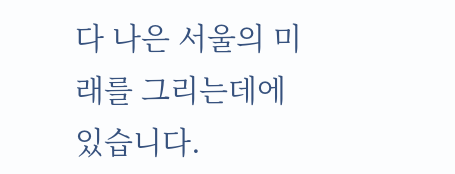다 나은 서울의 미래를 그리는데에 있습니다.